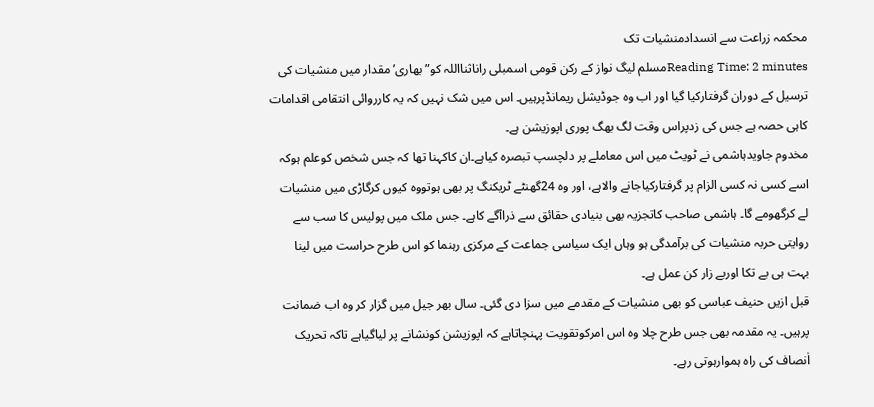محکمہ زراعت سے انسدادمنشیات تک
Reading Time: 2 minutesمسلم لیگ نواز کے رکن قومی اسمبلی راناثنااللہ کو”بھاری’مقدار میں منشیات کی ترسیل کے دوران گرفتارکیا گیا اور اب وہ جوڈیشل ریمانڈپرہیں۔ اس میں شک نہیں کہ یہ کارروائی انتقامی اقدامات کاہی حصہ ہے جس کی زدپراس وقت لگ بھگ پوری اپوزیشن ہے۔
مخدوم جاویدہاشمی نے ٹویٹ میں اس معاملے پر دلچسپ تبصرہ کیاہے۔ان کاکہنا تھا کہ جس شخص کوعلم ہوکہ اسے کسی نہ کسی الزام پر گرفتارکیاجانے والاہے، اور وہ 24گھنٹے ٹریکنگ پر بھی ہوتووہ کیوں کرگاڑی میں منشیات لے کرگھومے گا۔ ہاشمی صاحب کاتجزیہ بھی بنیادی حقائق سے ذراآگے کاہے۔ جس ملک میں پولیس کا سب سے روایتی حربہ منشیات کی برآمدگی ہو وہاں ایک سیاسی جماعت کے مرکزی رہنما کو اس طرح حراست میں لینا بہت ہی بے تکا اوربے زار کن عمل ہے۔
قبل ازیں حنیف عباسی کو بھی منشیات کے مقدمے میں سزا دی گئی۔ سال بھر جیل میں گزار کر وہ اب ضمانت پرہیں۔ یہ مقدمہ بھی جس طرح چلا وہ اس امرکوتقویت پہنچاتاہے کہ اپوزیشن کونشانے پر لیاگیاہے تاکہ تحریک اٰنصاف کی راہ ہموارہوتی رہے۔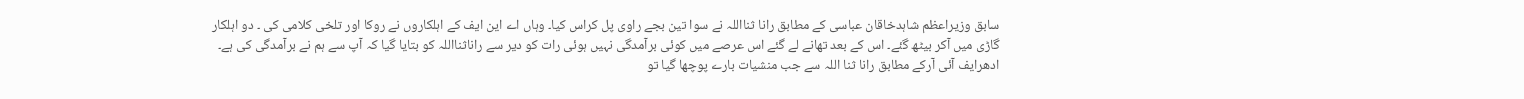سابق وزیراعظم شاہدخاقان عباسی کے مطابق رانا ثنااللہ نے سوا تین بجے راوی پل کراس کیا۔ وہاں اے این ایف کے اہلکاروں نے روکا اور تلخی کلامی کی ۔ دو اہلکار گاڑی میں آکر بیٹھ گئے۔ اس کے بعد تھانے لے گئے اس عرصے میں کوئی برآمدگی نہیں ہوئی رات کو دیر سے راناثنااللہ کو بتایا گیا کہ آپ سے ہم نے برآمدگی کی ہے۔
ادھرایف آئی آرکے مطابق رانا ثنا اللہ سے جب منشیات بارے پوچھا گیا تو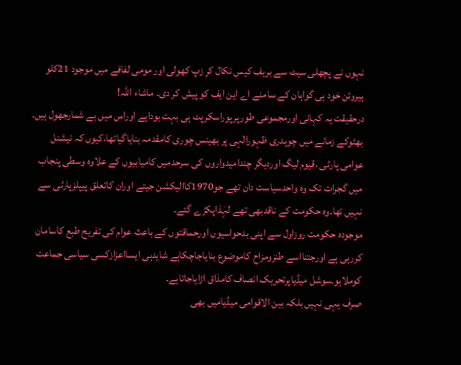نہوں نے پچھلی سیٹ سے بریف کیس نکال کر زپ کھولی اور مومی لفافے میں موجود 21کلو ہیروئن خود ہی گواہان کے سامنے اے این ایف کو پیش کر دی۔ ماشاء اللہ!
درحقیقت یہ کہانی اورمجموعی طورپرپوراسکرپٹ ہی بہت بوداہے اوراس میں بے شمارجھول ہیں۔
بھٹوکے زمانے میں چوہدری ظہورالٰہی پر بھینس چوری کامقدمہ بنایاگیاتھا،کیوں کہ نیشنل عوامی پارٹی ،قیوم لیگ اوردیگر چندامیدواروں کی سرحدمیں کامیابیوں کے علاوہ وسطی پنجاب میں گجرات تک وہ واحدسیاست دان تھے جو1970کاالیکشن جیتے اوران کاتعلق پیپلزپارٹی سے نہیں تھا۔وہ حکومت کے ناقدبھی تھے لہٰذاپکڑے گئے۔
موجودہ حکومت روزاول سے اپنی بدحواسیوں اورحماقتوں کے باعث عوام کی تفریح طبع کاسامان کررہی ہے اورجتنااسے طنزومزاح کاموضوع بنایاجاچکاہے شایدہی ایسااعزازکسی سیاسی جماعت کوملاہو۔سوشل میڈیاپرتحریک انصاف کامذاق اڑایاجاتاہے۔
صرف یہی نہیں بلکہ بین الاقوامی میڈیامیں بھی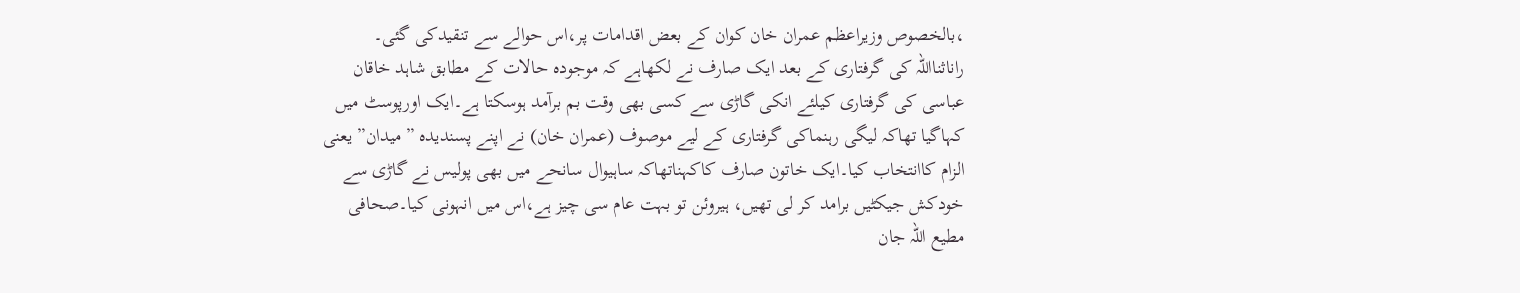،بالخصوص وزیراعظم عمران خان کوان کے بعض اقدامات پر،اس حوالے سے تنقیدکی گئی۔
راناثنااللہ کی گرفتاری کے بعد ایک صارف نے لکھاہے کہ موجودہ حالات کے مطابق شاہد خاقان عباسی کی گرفتاری کیلئے انکی گاڑی سے کسی بھی وقت بم برآمد ہوسکتا ہے۔ایک اورپوسٹ میں کہاگیا تھاکہ لیگی رہنماکی گرفتاری کے لیے موصوف (عمران خان) نے اپنے پسندیدہ ”میدان” یعنی الزام کاانتخاب کیا۔ایک خاتون صارف کاکہناتھاکہ ساہیوال سانحے میں بھی پولیس نے گاڑی سے خودکش جیکٹیں برامد کر لی تھیں، ہیروئن تو بہت عام سی چیز ہے،اس میں انہونی کیا۔صحافی مطیع اللہ جان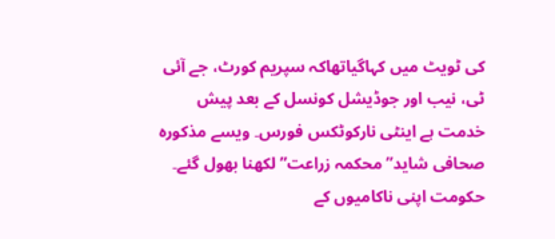کی ٹویٹ میں کہاگیاتھاکہ سپریم کورٹ، جے آئی ٹی، نیب اور جوڈیشل کونسل کے بعد پیش خدمت ہے اینٹی نارکوٹکس فورس۔ ویسے مذکورہ صحافی شاید”محکمہ زراعت”لکھنا بھول گئے۔
حکومت اپنی ناکامیوں کے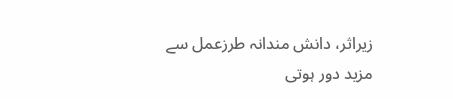زیراثر، دانش مندانہ طرزعمل سے مزید دور ہوتی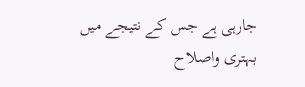جارہی ہے جس کے نتیجے میں بہتری واصلاح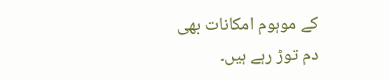کے موہوم امکانات بھی دم توڑ رہے ہیں۔